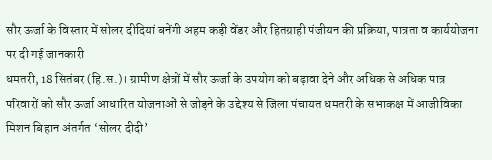सौर ऊर्जा के विस्तार में सोलर दीदियां बनेंगी अहम कड़ी वेंडर और हितग्राही पंजीयन की प्रक्रिया, पात्रता व कार्ययोजना पर दी गई जानकारी
धमतरी, 18 सितंबर (हि.स.)। ग्रामीण क्षेत्रों में सौर ऊर्जा के उपयोग को बढ़ावा देने और अधिक से अधिक पात्र परिवारों को सौर ऊर्जा आधारित योजनाओं से जोड़ने के उद्देश्य से जिला पंचायत धमतरी के सभाकक्ष में आजीविका मिशन बिहान अंतर्गत ‘सोलर दीदी’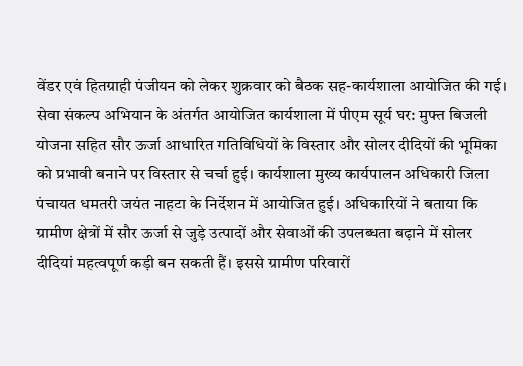वेंडर एवं हितग्राही पंजीयन को लेकर शुक्रवार को बैठक सह-कार्यशाला आयोजित की गई।
सेवा संकल्प अभियान के अंतर्गत आयोजित कार्यशाला में पीएम सूर्य घर: मुफ्त बिजली योजना सहित सौर ऊर्जा आधारित गतिविधियों के विस्तार और सोलर दीदियों की भूमिका को प्रभावी बनाने पर विस्तार से चर्चा हुई। कार्यशाला मुख्य कार्यपालन अधिकारी जिला पंचायत धमतरी जयंत नाहटा के निर्देशन में आयोजित हुई। अधिकारियों ने बताया कि ग्रामीण क्षेत्रों में सौर ऊर्जा से जुड़े उत्पादों और सेवाओं की उपलब्धता बढ़ाने में सोलर दीदियां महत्वपूर्ण कड़ी बन सकती हैं। इससे ग्रामीण परिवारों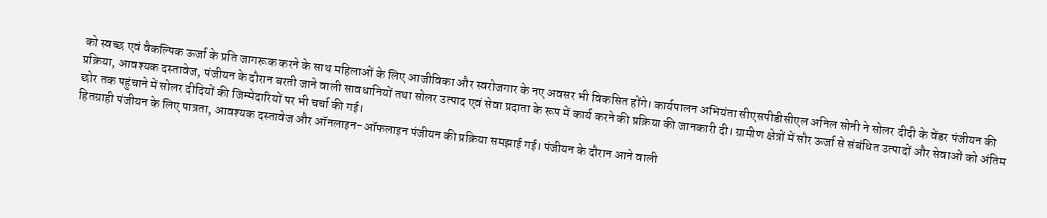को स्वच्छ एवं वैकल्पिक ऊर्जा के प्रति जागरूक करने के साथ महिलाओं के लिए आजीविका और स्वरोजगार के नए अवसर भी विकसित होंगे। कार्यपालन अभियंता सीएसपीडीसीएल अनिल सोनी ने सोलर दीदी के वेंडर पंजीयन की प्रक्रिया, आवश्यक दस्तावेज, पंजीयन के दौरान बरती जाने वाली सावधानियों तथा सोलर उत्पाद एवं सेवा प्रदाता के रूप में कार्य करने की प्रक्रिया की जानकारी दी। ग्रामीण क्षेत्रों में सौर ऊर्जा से संबंधित उत्पादों और सेवाओं को अंतिम छोर तक पहुंचाने में सोलर दीदियों की जिम्मेदारियों पर भी चर्चा की गई।
हितग्राही पंजीयन के लिए पात्रता, आवश्यक दस्तावेज और ऑनलाइन-ऑफलाइन पंजीयन की प्रक्रिया समझाई गई। पंजीयन के दौरान आने वाली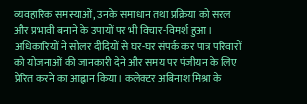व्यवहारिक समस्याओं, उनके समाधान तथा प्रक्रिया को सरल और प्रभावी बनाने के उपायों पर भी विचार-विमर्श हुआ। अधिकारियों ने सोलर दीदियों से घर-घर संपर्क कर पात्र परिवारों को योजनाओं की जानकारी देने और समय पर पंजीयन के लिए प्रेरित करने का आह्वान किया। कलेक्टर अबिनाश मिश्रा के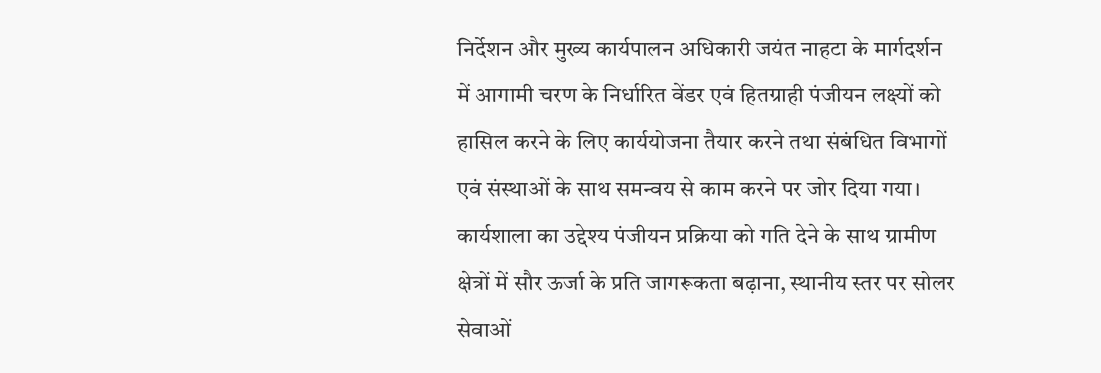निर्देशन और मुख्य कार्यपालन अधिकारी जयंत नाहटा के मार्गदर्शन में आगामी चरण के निर्धारित वेंडर एवं हितग्राही पंजीयन लक्ष्यों को हासिल करने के लिए कार्ययोजना तैयार करने तथा संबंधित विभागों एवं संस्थाओं के साथ समन्वय से काम करने पर जोर दिया गया। कार्यशाला का उद्देश्य पंजीयन प्रक्रिया को गति देने के साथ ग्रामीण क्षेत्रों में सौर ऊर्जा के प्रति जागरूकता बढ़ाना, स्थानीय स्तर पर सोलर सेवाओं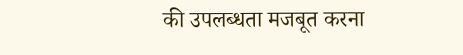की उपलब्धता मजबूत करना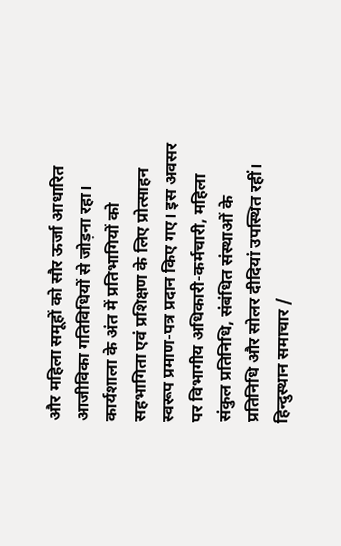और महिला समूहों को सौर ऊर्जा आधारित आजीविका गतिविधियों से जोड़ना रहा। कार्यशाला के अंत में प्रतिभागियों को सहभागिता एवं प्रशिक्षण के लिए प्रोत्साहन स्वरूप प्रमाण-पत्र प्रदान किए गए। इस अवसर पर विभागीय अधिकारी-कर्मचारी, महिला संकुल प्रतिनिधि, संबंधित संस्थाओं के प्रतिनिधि और सोलर दीदियां उपस्थित रहीं।
हिन्दुस्थान समाचार /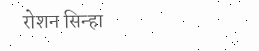रोशन सिन्हा